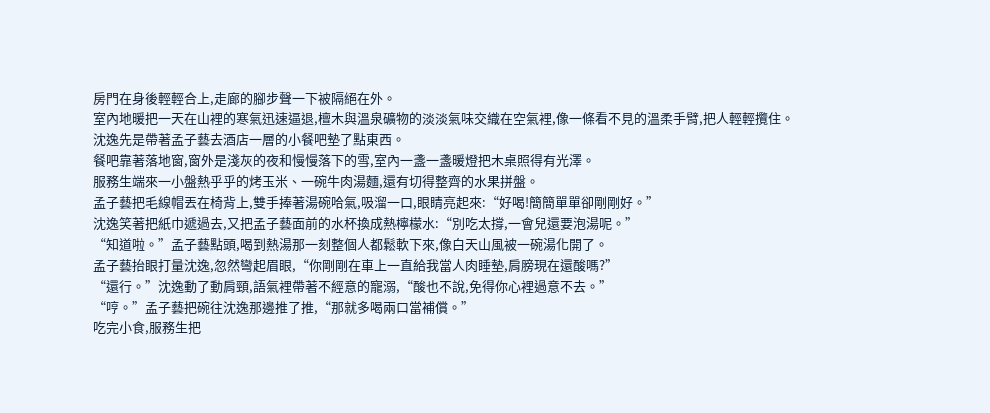房門在身後輕輕合上,走廊的腳步聲一下被隔絕在外。
室內地暖把一天在山裡的寒氣迅速逼退,檀木與溫泉礦物的淡淡氣味交織在空氣裡,像一條看不見的溫柔手臂,把人輕輕攬住。
沈逸先是帶著孟子藝去酒店一層的小餐吧墊了點東西。
餐吧靠著落地窗,窗外是淺灰的夜和慢慢落下的雪,室內一盞一盞暖燈把木桌照得有光澤。
服務生端來一小盤熱乎乎的烤玉米、一碗牛肉湯麵,還有切得整齊的水果拼盤。
孟子藝把毛線帽丟在椅背上,雙手捧著湯碗哈氣,吸溜一口,眼睛亮起來:“好喝!簡簡單單卻剛剛好。”
沈逸笑著把紙巾遞過去,又把孟子藝面前的水杯換成熱檸檬水:“別吃太撐,一會兒還要泡湯呢。”
“知道啦。”孟子藝點頭,喝到熱湯那一刻整個人都鬆軟下來,像白天山風被一碗湯化開了。
孟子藝抬眼打量沈逸,忽然彎起眉眼,“你剛剛在車上一直給我當人肉睡墊,肩膀現在還酸嗎?”
“還行。”沈逸動了動肩頸,語氣裡帶著不經意的寵溺,“酸也不說,免得你心裡過意不去。”
“哼。”孟子藝把碗往沈逸那邊推了推,“那就多喝兩口當補償。”
吃完小食,服務生把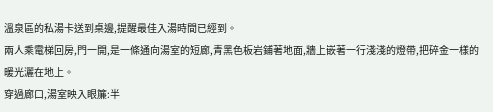溫泉區的私湯卡送到桌邊,提醒最佳入湯時間已經到。
兩人乘電梯回房,門一開,是一條通向湯室的短廊,青黑色板岩鋪著地面,牆上嵌著一行淺淺的燈帶,把碎金一樣的暖光灑在地上。
穿過廊口,湯室映入眼簾:半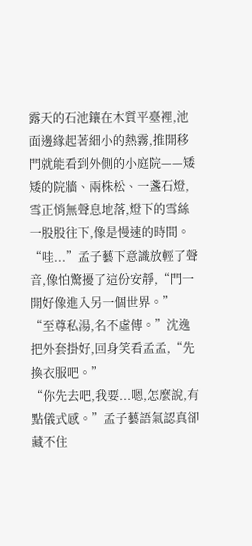露天的石池鑲在木質平臺裡,池面邊緣起著細小的熱霧,推開移門就能看到外側的小庭院——矮矮的院牆、兩株松、一盞石燈,雪正悄無聲息地落,燈下的雪絲一股股往下,像是慢速的時間。
“哇...”孟子藝下意識放輕了聲音,像怕驚擾了這份安靜,“門一開好像進入另一個世界。”
“至尊私湯,名不虛傳。”沈逸把外套掛好,回身笑看孟孟,“先換衣服吧。”
“你先去吧,我要...嗯,怎麼說,有點儀式感。”孟子藝語氣認真卻藏不住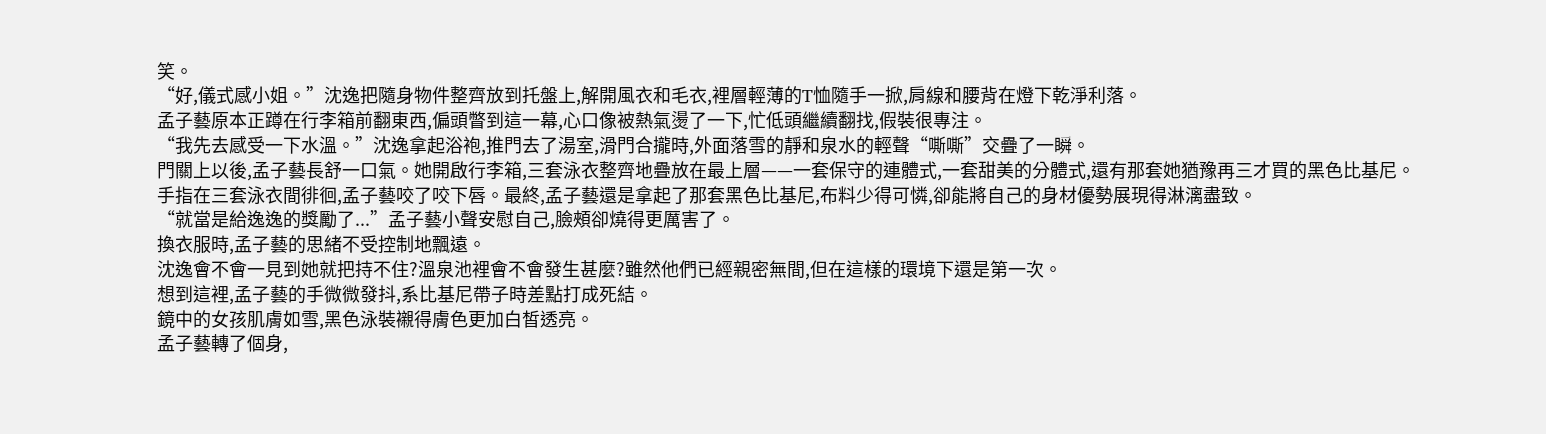笑。
“好,儀式感小姐。”沈逸把隨身物件整齊放到托盤上,解開風衣和毛衣,裡層輕薄的T恤隨手一掀,肩線和腰背在燈下乾淨利落。
孟子藝原本正蹲在行李箱前翻東西,偏頭瞥到這一幕,心口像被熱氣燙了一下,忙低頭繼續翻找,假裝很專注。
“我先去感受一下水溫。”沈逸拿起浴袍,推門去了湯室,滑門合攏時,外面落雪的靜和泉水的輕聲“嘶嘶”交疊了一瞬。
門關上以後,孟子藝長舒一口氣。她開啟行李箱,三套泳衣整齊地疊放在最上層——一套保守的連體式,一套甜美的分體式,還有那套她猶豫再三才買的黑色比基尼。
手指在三套泳衣間徘徊,孟子藝咬了咬下唇。最終,孟子藝還是拿起了那套黑色比基尼,布料少得可憐,卻能將自己的身材優勢展現得淋漓盡致。
“就當是給逸逸的獎勵了...”孟子藝小聲安慰自己,臉頰卻燒得更厲害了。
換衣服時,孟子藝的思緒不受控制地飄遠。
沈逸會不會一見到她就把持不住?溫泉池裡會不會發生甚麼?雖然他們已經親密無間,但在這樣的環境下還是第一次。
想到這裡,孟子藝的手微微發抖,系比基尼帶子時差點打成死結。
鏡中的女孩肌膚如雪,黑色泳裝襯得膚色更加白皙透亮。
孟子藝轉了個身,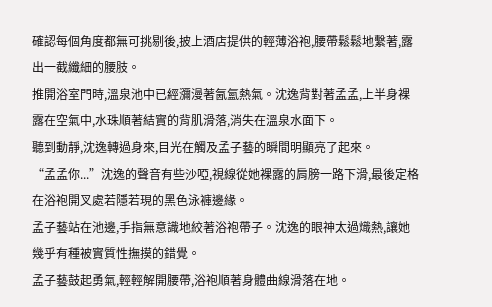確認每個角度都無可挑剔後,披上酒店提供的輕薄浴袍,腰帶鬆鬆地繫著,露出一截纖細的腰肢。
推開浴室門時,溫泉池中已經瀰漫著氤氳熱氣。沈逸背對著孟孟,上半身裸露在空氣中,水珠順著結實的背肌滑落,消失在溫泉水面下。
聽到動靜,沈逸轉過身來,目光在觸及孟子藝的瞬間明顯亮了起來。
“孟孟你...”沈逸的聲音有些沙啞,視線從她裸露的肩膀一路下滑,最後定格在浴袍開叉處若隱若現的黑色泳褲邊緣。
孟子藝站在池邊,手指無意識地絞著浴袍帶子。沈逸的眼神太過熾熱,讓她幾乎有種被實質性撫摸的錯覺。
孟子藝鼓起勇氣,輕輕解開腰帶,浴袍順著身體曲線滑落在地。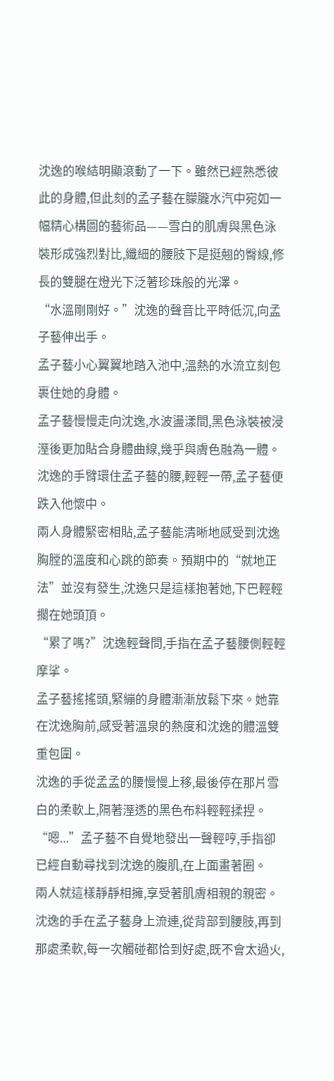沈逸的喉結明顯滾動了一下。雖然已經熟悉彼此的身體,但此刻的孟子藝在朦朧水汽中宛如一幅精心構圖的藝術品——雪白的肌膚與黑色泳裝形成強烈對比,纖細的腰肢下是挺翹的臀線,修長的雙腿在燈光下泛著珍珠般的光澤。
“水溫剛剛好。”沈逸的聲音比平時低沉,向孟子藝伸出手。
孟子藝小心翼翼地踏入池中,溫熱的水流立刻包裹住她的身體。
孟子藝慢慢走向沈逸,水波盪漾間,黑色泳裝被浸溼後更加貼合身體曲線,幾乎與膚色融為一體。
沈逸的手臂環住孟子藝的腰,輕輕一帶,孟子藝便跌入他懷中。
兩人身體緊密相貼,孟子藝能清晰地感受到沈逸胸膛的溫度和心跳的節奏。預期中的“就地正法”並沒有發生,沈逸只是這樣抱著她,下巴輕輕擱在她頭頂。
“累了嗎?”沈逸輕聲問,手指在孟子藝腰側輕輕摩挲。
孟子藝搖搖頭,緊繃的身體漸漸放鬆下來。她靠在沈逸胸前,感受著溫泉的熱度和沈逸的體溫雙重包圍。
沈逸的手從孟孟的腰慢慢上移,最後停在那片雪白的柔軟上,隔著溼透的黑色布料輕輕揉捏。
“嗯...”孟子藝不自覺地發出一聲輕哼,手指卻已經自動尋找到沈逸的腹肌,在上面畫著圈。
兩人就這樣靜靜相擁,享受著肌膚相親的親密。沈逸的手在孟子藝身上流連,從背部到腰肢,再到那處柔軟,每一次觸碰都恰到好處,既不會太過火,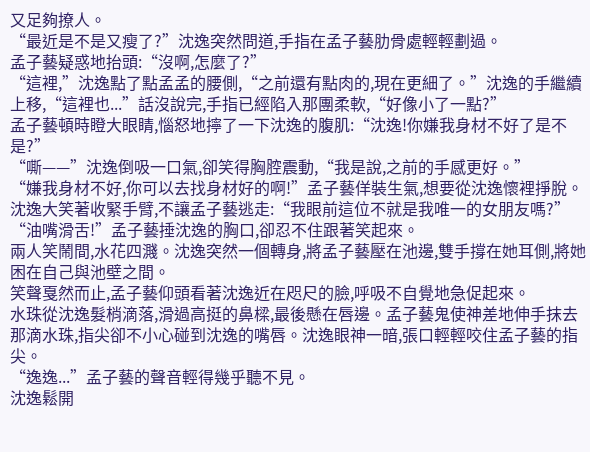又足夠撩人。
“最近是不是又瘦了?”沈逸突然問道,手指在孟子藝肋骨處輕輕劃過。
孟子藝疑惑地抬頭:“沒啊,怎麼了?”
“這裡,”沈逸點了點孟孟的腰側,“之前還有點肉的,現在更細了。”沈逸的手繼續上移,“這裡也...”話沒說完,手指已經陷入那團柔軟,“好像小了一點?”
孟子藝頓時瞪大眼睛,惱怒地擰了一下沈逸的腹肌:“沈逸!你嫌我身材不好了是不是?”
“嘶——”沈逸倒吸一口氣,卻笑得胸腔震動,“我是說,之前的手感更好。”
“嫌我身材不好,你可以去找身材好的啊!”孟子藝佯裝生氣,想要從沈逸懷裡掙脫。
沈逸大笑著收緊手臂,不讓孟子藝逃走:“我眼前這位不就是我唯一的女朋友嗎?”
“油嘴滑舌!”孟子藝捶沈逸的胸口,卻忍不住跟著笑起來。
兩人笑鬧間,水花四濺。沈逸突然一個轉身,將孟子藝壓在池邊,雙手撐在她耳側,將她困在自己與池壁之間。
笑聲戛然而止,孟子藝仰頭看著沈逸近在咫尺的臉,呼吸不自覺地急促起來。
水珠從沈逸髮梢滴落,滑過高挺的鼻樑,最後懸在唇邊。孟子藝鬼使神差地伸手抹去那滴水珠,指尖卻不小心碰到沈逸的嘴唇。沈逸眼神一暗,張口輕輕咬住孟子藝的指尖。
“逸逸...”孟子藝的聲音輕得幾乎聽不見。
沈逸鬆開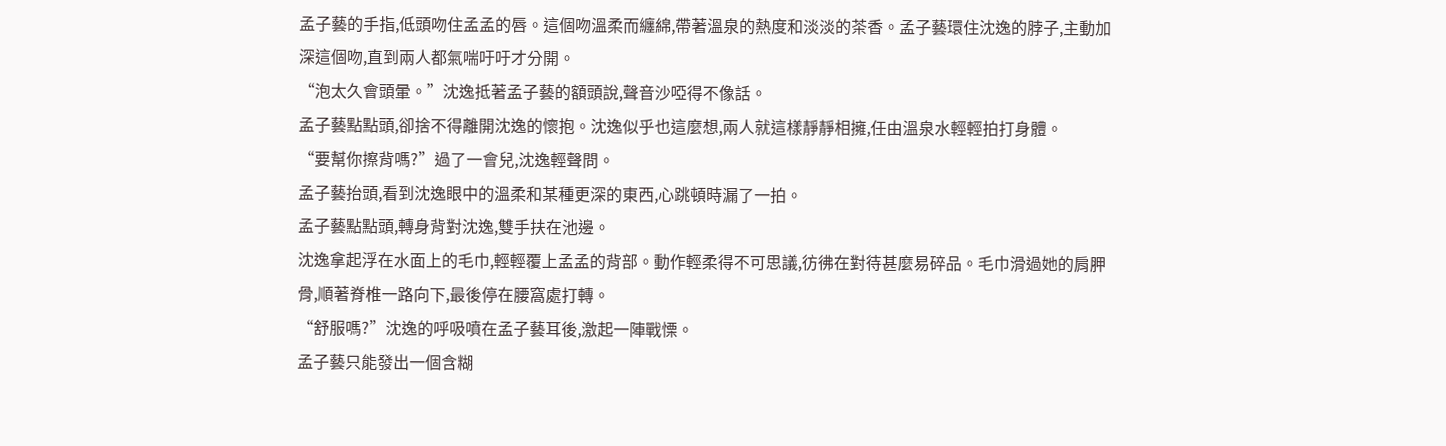孟子藝的手指,低頭吻住孟孟的唇。這個吻溫柔而纏綿,帶著溫泉的熱度和淡淡的茶香。孟子藝環住沈逸的脖子,主動加深這個吻,直到兩人都氣喘吁吁才分開。
“泡太久會頭暈。”沈逸抵著孟子藝的額頭說,聲音沙啞得不像話。
孟子藝點點頭,卻捨不得離開沈逸的懷抱。沈逸似乎也這麼想,兩人就這樣靜靜相擁,任由溫泉水輕輕拍打身體。
“要幫你擦背嗎?”過了一會兒,沈逸輕聲問。
孟子藝抬頭,看到沈逸眼中的溫柔和某種更深的東西,心跳頓時漏了一拍。
孟子藝點點頭,轉身背對沈逸,雙手扶在池邊。
沈逸拿起浮在水面上的毛巾,輕輕覆上孟孟的背部。動作輕柔得不可思議,彷彿在對待甚麼易碎品。毛巾滑過她的肩胛骨,順著脊椎一路向下,最後停在腰窩處打轉。
“舒服嗎?”沈逸的呼吸噴在孟子藝耳後,激起一陣戰慄。
孟子藝只能發出一個含糊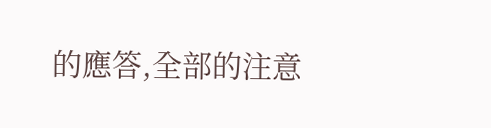的應答,全部的注意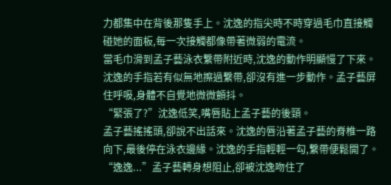力都集中在背後那隻手上。沈逸的指尖時不時穿過毛巾直接觸碰她的面板,每一次接觸都像帶著微弱的電流。
當毛巾滑到孟子藝泳衣繫帶附近時,沈逸的動作明顯慢了下來。
沈逸的手指若有似無地擦過繫帶,卻沒有進一步動作。孟子藝屏住呼吸,身體不自覺地微微顫抖。
“緊張了?”沈逸低笑,嘴唇貼上孟子藝的後頸。
孟子藝搖搖頭,卻說不出話來。沈逸的唇沿著孟子藝的脊椎一路向下,最後停在泳衣邊緣。沈逸的手指輕輕一勾,繫帶便鬆開了。
“逸逸...”孟子藝轉身想阻止,卻被沈逸吻住了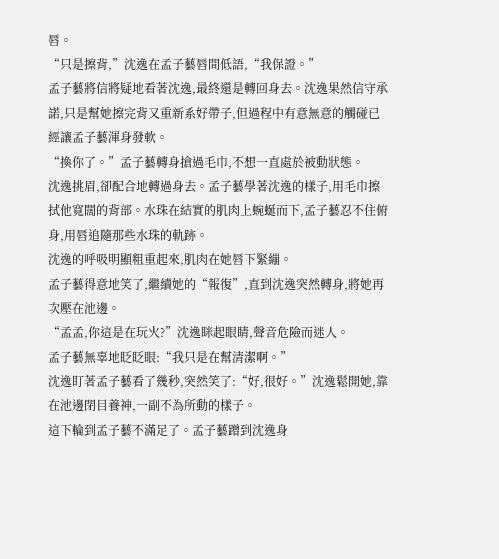唇。
“只是擦背,”沈逸在孟子藝唇間低語,“我保證。”
孟子藝將信將疑地看著沈逸,最終還是轉回身去。沈逸果然信守承諾,只是幫她擦完背又重新系好帶子,但過程中有意無意的觸碰已經讓孟子藝渾身發軟。
“換你了。”孟子藝轉身搶過毛巾,不想一直處於被動狀態。
沈逸挑眉,卻配合地轉過身去。孟子藝學著沈逸的樣子,用毛巾擦拭他寬闊的背部。水珠在結實的肌肉上蜿蜒而下,孟子藝忍不住俯身,用唇追隨那些水珠的軌跡。
沈逸的呼吸明顯粗重起來,肌肉在她唇下緊繃。
孟子藝得意地笑了,繼續她的“報復”,直到沈逸突然轉身,將她再次壓在池邊。
“孟孟,你這是在玩火?”沈逸眯起眼睛,聲音危險而迷人。
孟子藝無辜地眨眨眼:“我只是在幫清潔啊。”
沈逸盯著孟子藝看了幾秒,突然笑了:“好,很好。”沈逸鬆開她,靠在池邊閉目養神,一副不為所動的樣子。
這下輪到孟子藝不滿足了。孟子藝蹭到沈逸身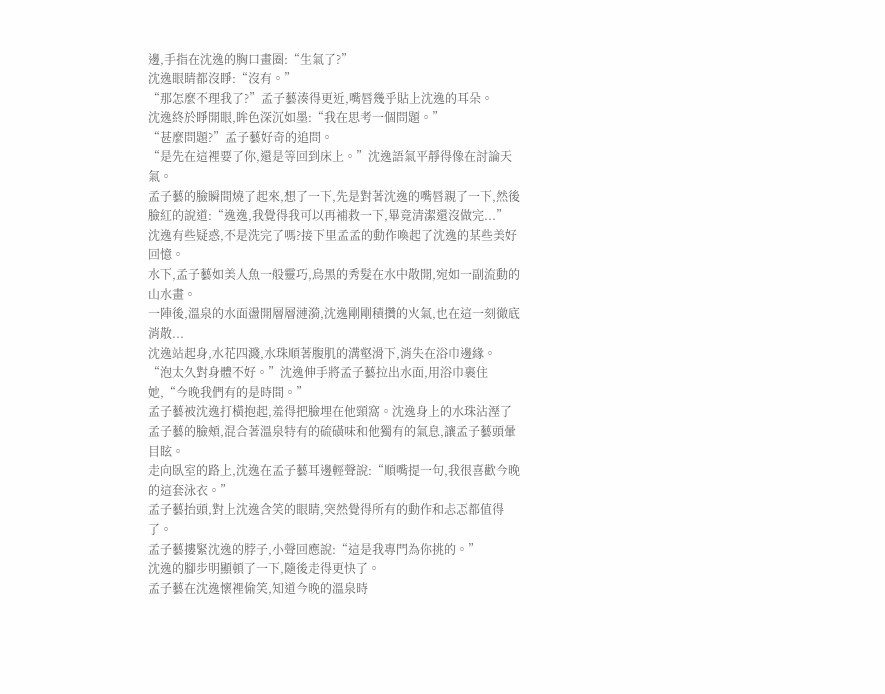邊,手指在沈逸的胸口畫圈:“生氣了?”
沈逸眼睛都沒睜:“沒有。”
“那怎麼不理我了?”孟子藝湊得更近,嘴唇幾乎貼上沈逸的耳朵。
沈逸終於睜開眼,眸色深沉如墨:“我在思考一個問題。”
“甚麼問題?”孟子藝好奇的追問。
“是先在這裡要了你,還是等回到床上。”沈逸語氣平靜得像在討論天氣。
孟子藝的臉瞬間燒了起來,想了一下,先是對著沈逸的嘴唇親了一下,然後臉紅的說道:“逸逸,我覺得我可以再補救一下,畢竟清潔還沒做完...”
沈逸有些疑惑,不是洗完了嗎?接下里孟孟的動作喚起了沈逸的某些美好回憶。
水下,孟子藝如美人魚一般靈巧,烏黑的秀髮在水中散開,宛如一副流動的山水畫。
一陣後,溫泉的水面盪開層層漣漪,沈逸剛剛積攢的火氣,也在這一刻徹底消散...
沈逸站起身,水花四濺,水珠順著腹肌的溝壑滑下,消失在浴巾邊緣。
“泡太久對身體不好。”沈逸伸手將孟子藝拉出水面,用浴巾裹住她,“今晚我們有的是時間。”
孟子藝被沈逸打橫抱起,羞得把臉埋在他頸窩。沈逸身上的水珠沾溼了孟子藝的臉頰,混合著溫泉特有的硫磺味和他獨有的氣息,讓孟子藝頭暈目眩。
走向臥室的路上,沈逸在孟子藝耳邊輕聲說:“順嘴提一句,我很喜歡今晚的這套泳衣。”
孟子藝抬頭,對上沈逸含笑的眼睛,突然覺得所有的動作和忐忑都值得了。
孟子藝摟緊沈逸的脖子,小聲回應說:“這是我專門為你挑的。”
沈逸的腳步明顯頓了一下,隨後走得更快了。
孟子藝在沈逸懷裡偷笑,知道今晚的溫泉時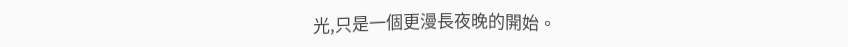光,只是一個更漫長夜晚的開始。